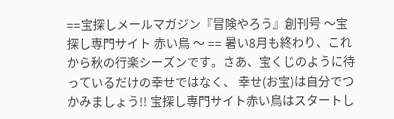==宝探しメールマガジン『冒険やろう』創刊号 〜宝探し専門サイト 赤い鳥 〜 == 暑い8月も終わり、これから秋の行楽シーズンです。さあ、宝くじのように待っているだけの幸せではなく、 幸せ(お宝)は自分でつかみましょう!! 宝探し専門サイト赤い鳥はスタートし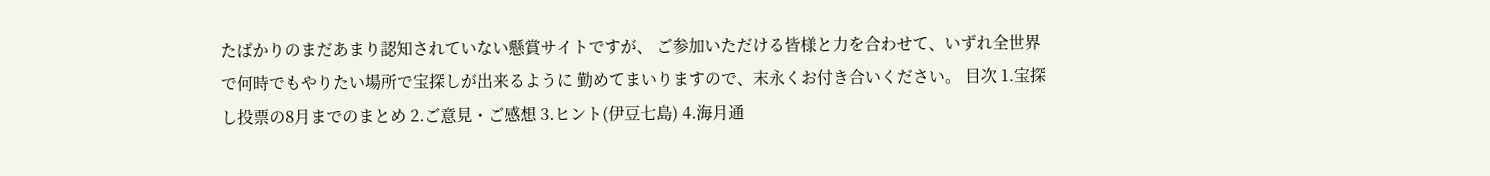たばかりのまだあまり認知されていない懸賞サイトですが、 ご参加いただける皆様と力を合わせて、いずれ全世界で何時でもやりたい場所で宝探しが出来るように 勤めてまいりますので、末永くお付き合いください。 目次 1.宝探し投票の8月までのまとめ 2.ご意見・ご感想 3.ヒント(伊豆七島) 4.海月通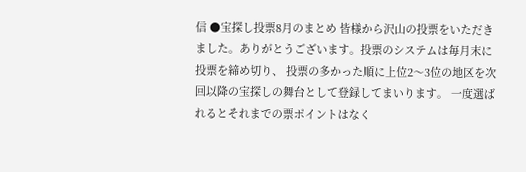信 ●宝探し投票8月のまとめ 皆様から沢山の投票をいただきました。ありがとうございます。投票のシステムは毎月末に投票を締め切り、 投票の多かった順に上位2〜3位の地区を次回以降の宝探しの舞台として登録してまいります。 一度選ばれるとそれまでの票ポイントはなく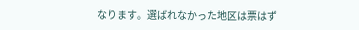なります。選ばれなかった地区は票はず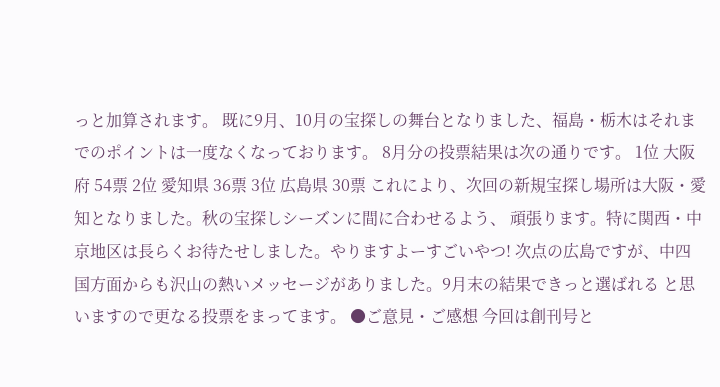っと加算されます。 既に9月、10月の宝探しの舞台となりました、福島・栃木はそれまでのポイントは一度なくなっております。 8月分の投票結果は次の通りです。 1位 大阪府 54票 2位 愛知県 36票 3位 広島県 30票 これにより、次回の新規宝探し場所は大阪・愛知となりました。秋の宝探しシーズンに間に合わせるよう、 頑張ります。特に関西・中京地区は長らくお待たせしました。やりますよーすごいやつ! 次点の広島ですが、中四国方面からも沢山の熱いメッセージがありました。9月末の結果できっと選ばれる と思いますので更なる投票をまってます。 ●ご意見・ご感想 今回は創刊号と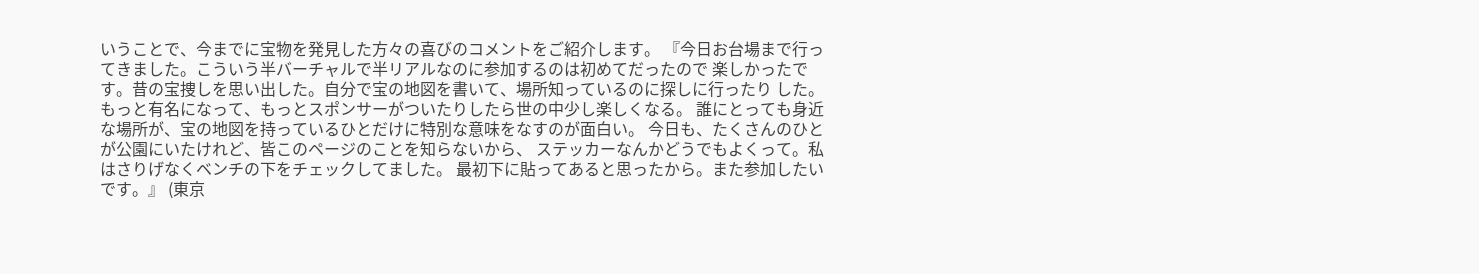いうことで、今までに宝物を発見した方々の喜びのコメントをご紹介します。 『今日お台場まで行ってきました。こういう半バーチャルで半リアルなのに参加するのは初めてだったので 楽しかったです。昔の宝捜しを思い出した。自分で宝の地図を書いて、場所知っているのに探しに行ったり した。もっと有名になって、もっとスポンサーがついたりしたら世の中少し楽しくなる。 誰にとっても身近な場所が、宝の地図を持っているひとだけに特別な意味をなすのが面白い。 今日も、たくさんのひとが公園にいたけれど、皆このページのことを知らないから、 ステッカーなんかどうでもよくって。私はさりげなくベンチの下をチェックしてました。 最初下に貼ってあると思ったから。また参加したいです。』 (東京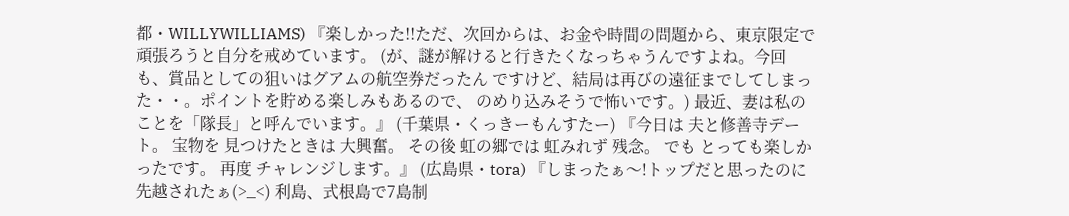都・WILLYWILLIAMS) 『楽しかった!!ただ、次回からは、お金や時間の問題から、東京限定で頑張ろうと自分を戒めています。 (が、謎が解けると行きたくなっちゃうんですよね。今回も、賞品としての狙いはグアムの航空券だったん ですけど、結局は再びの遠征までしてしまった・・。ポイントを貯める楽しみもあるので、 のめり込みそうで怖いです。) 最近、妻は私のことを「隊長」と呼んでいます。』 (千葉県・くっきーもんすたー) 『今日は 夫と修善寺デート。 宝物を 見つけたときは 大興奮。 その後 虹の郷では 虹みれず 残念。 でも とっても楽しかったです。 再度 チャレンジします。』 (広島県・tora) 『しまったぁ〜!トップだと思ったのに先越されたぁ(>_<) 利島、式根島で7島制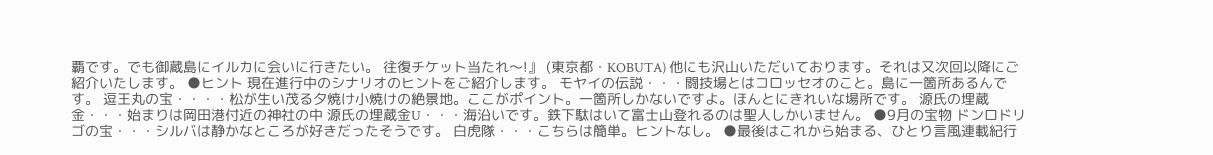覇です。でも御蔵島にイルカに会いに行きたい。 往復チケット当たれ〜!』 (東京都・KOBUTA) 他にも沢山いただいております。それは又次回以降にご紹介いたします。 ●ヒント 現在進行中のシナリオのヒントをご紹介します。 モヤイの伝説・・・闘技場とはコロッセオのこと。島に一箇所あるんです。 逗王丸の宝・・・・松が生い茂る夕焼け小焼けの絶景地。ここがポイント。一箇所しかないですよ。ほんとにきれいな場所です。 源氏の埋蔵金・・・始まりは岡田港付近の神社の中 源氏の埋蔵金U・・・海沿いです。鉄下駄はいて富士山登れるのは聖人しかいません。 ●9月の宝物 ドンロドリゴの宝・・・シルバは静かなところが好きだったそうです。 白虎隊・・・こちらは簡単。ヒントなし。 ●最後はこれから始まる、ひとり言風連載紀行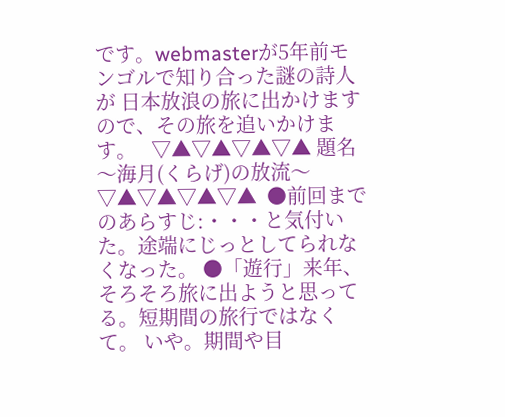です。webmasterが5年前モンゴルで知り合った謎の詩人が 日本放浪の旅に出かけますので、その旅を追いかけます。   ▽▲▽▲▽▲▽▲ 題名 〜海月(くらげ)の放流〜 ▽▲▽▲▽▲▽▲  ●前回までのあらすじ:・・・と気付いた。途端にじっとしてられなくなった。 ●「遊行」来年、そろそろ旅に出ようと思ってる。短期間の旅行ではなくて。 いや。期間や目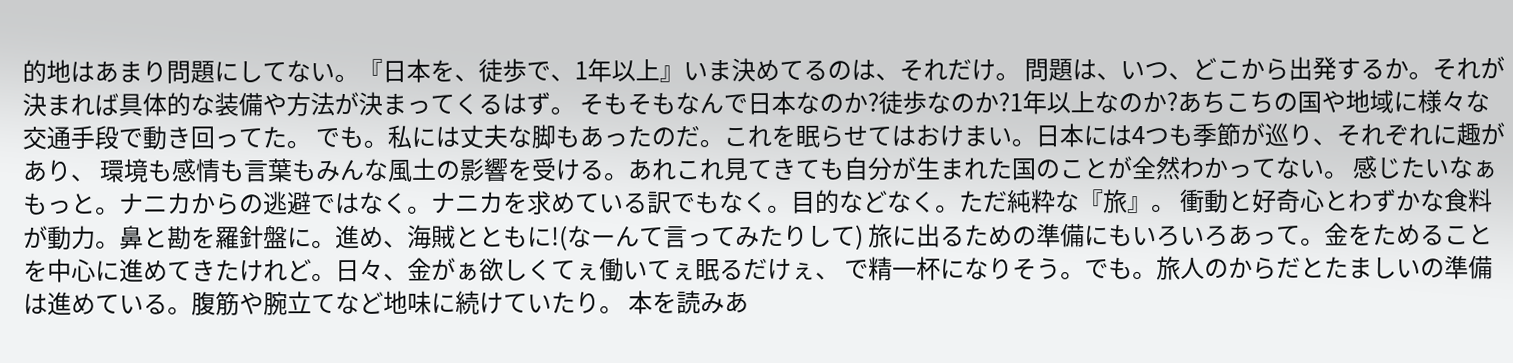的地はあまり問題にしてない。『日本を、徒歩で、1年以上』いま決めてるのは、それだけ。 問題は、いつ、どこから出発するか。それが決まれば具体的な装備や方法が決まってくるはず。 そもそもなんで日本なのか?徒歩なのか?1年以上なのか?あちこちの国や地域に様々な交通手段で動き回ってた。 でも。私には丈夫な脚もあったのだ。これを眠らせてはおけまい。日本には4つも季節が巡り、それぞれに趣があり、 環境も感情も言葉もみんな風土の影響を受ける。あれこれ見てきても自分が生まれた国のことが全然わかってない。 感じたいなぁもっと。ナニカからの逃避ではなく。ナニカを求めている訳でもなく。目的などなく。ただ純粋な『旅』。 衝動と好奇心とわずかな食料が動力。鼻と勘を羅針盤に。進め、海賊とともに!(なーんて言ってみたりして) 旅に出るための準備にもいろいろあって。金をためることを中心に進めてきたけれど。日々、金がぁ欲しくてぇ働いてぇ眠るだけぇ、 で精一杯になりそう。でも。旅人のからだとたましいの準備は進めている。腹筋や腕立てなど地味に続けていたり。 本を読みあ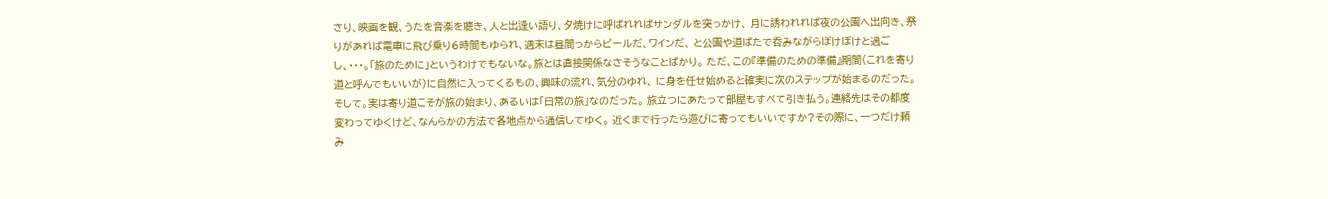さり、映画を観、うたを音楽を聴き、人と出逢い語り、夕焼けに呼ばれればサンダルを突っかけ、 月に誘われれば夜の公園へ出向き、祭りがあれば電車に飛び乗り6時間もゆられ、週末は昼間っからビールだ、ワインだ、 と公園や道ばたで呑みながらぼけぼけと過ごし、・・・。「旅のために」というわけでもないな。旅とは直接関係なさそうなことばかり。 ただ、この『準備のための準備』期間(これを寄り道と呼んでもいいが)に自然に入ってくるもの、興味の流れ、気分のゆれ、 に身を任せ始めると確実に次のステップが始まるのだった。そして。実は寄り道こそが旅の始まり、あるいは「日常の旅」なのだった。 旅立つにあたって部屋もすべて引き払う。連絡先はその都度変わってゆくけど、なんらかの方法で各地点から通信してゆく。 近くまで行ったら遊びに寄ってもいいですか?その際に、一つだけ頼み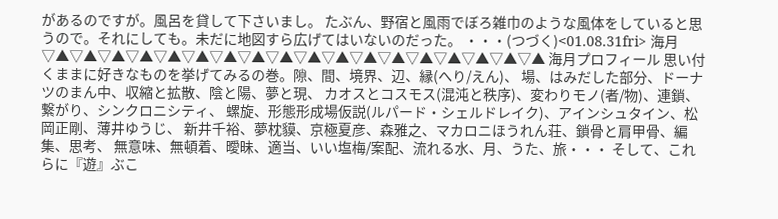があるのですが。風呂を貸して下さいまし。 たぶん、野宿と風雨でぼろ雑巾のような風体をしていると思うので。それにしても。未だに地図すら広げてはいないのだった。 ・・・(つづく)<01.08.31fri> 海月 ▽▲▽▲▽▲▽▲▽▲▽▲▽▲▽▲▽▲▽▲▽▲▽▲▽▲▽▲▽▲▽▲▽▲▽▲ 海月プロフィール 思い付くままに好きなものを挙げてみるの巻。隙、間、境界、辺、縁(へり/えん)、 場、はみだした部分、ドーナツのまん中、収縮と拡散、陰と陽、夢と現、 カオスとコスモス(混沌と秩序)、変わりモノ(者/物)、連鎖、繋がり、シンクロニシティ、 螺旋、形態形成場仮説(ルパード・シェルドレイク)、アインシュタイン、松岡正剛、薄井ゆうじ、 新井千裕、夢枕貘、京極夏彦、森雅之、マカロニほうれん荘、鎖骨と肩甲骨、編集、思考、 無意味、無頓着、曖昧、適当、いい塩梅/案配、流れる水、月、うた、旅・・・ そして、これらに『遊』ぶこ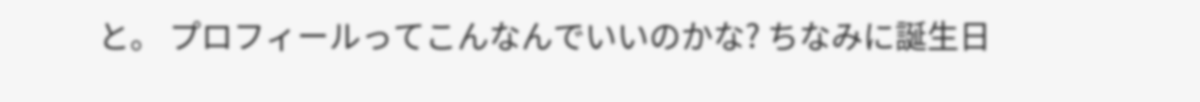と。 プロフィールってこんなんでいいのかな? ちなみに誕生日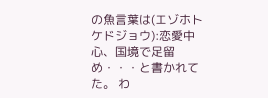の魚言葉は(エゾホトケドジョウ):恋愛中心、国境で足留め・・・と書かれてた。 わ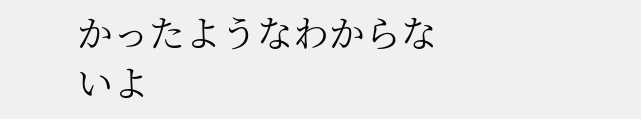かったようなわからないよ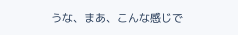うな、まあ、こんな感じで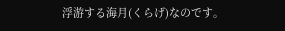浮游する海月(くらげ)なのです。